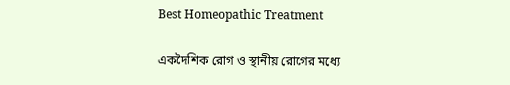Best Homeopathic Treatment

একদৈশিক রোগ ও স্থানীয় রোগের মধ্যে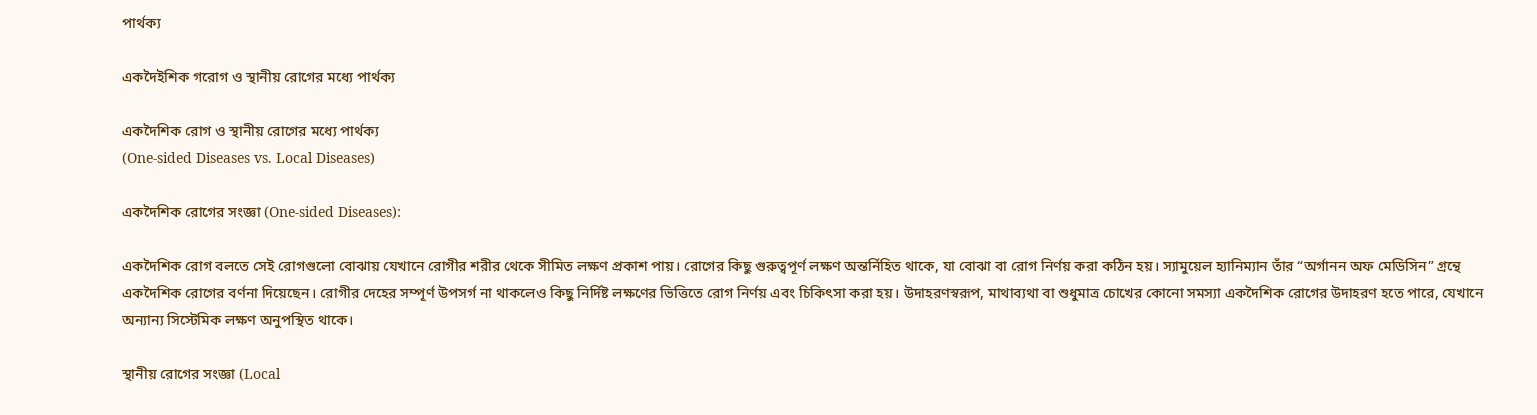পার্থক্য

একদৈইশিক গরোগ ও স্থানীয় রোগের মধ্যে পার্থক্য

একদৈশিক রোগ ও স্থানীয় রোগের মধ্যে পার্থক্য
(One-sided Diseases vs. Local Diseases)

একদৈশিক রোগের সংজ্ঞা (One-sided Diseases):

একদৈশিক রোগ বলতে সেই রোগগুলো বোঝায় যেখানে রোগীর শরীর থেকে সীমিত লক্ষণ প্রকাশ পায়। রোগের কিছু গুরুত্বপূর্ণ লক্ষণ অন্তর্নিহিত থাকে, যা বোঝা বা রোগ নির্ণয় করা কঠিন হয়। স্যামুয়েল হ্যানিম্যান তাঁর “অর্গানন অফ মেডিসিন” গ্রন্থে একদৈশিক রোগের বর্ণনা দিয়েছেন। রোগীর দেহের সম্পূর্ণ উপসর্গ না থাকলেও কিছু নির্দিষ্ট লক্ষণের ভিত্তিতে রোগ নির্ণয় এবং চিকিৎসা করা হয়। উদাহরণস্বরূপ, মাথাব্যথা বা শুধুমাত্র চোখের কোনো সমস্যা একদৈশিক রোগের উদাহরণ হতে পারে, যেখানে অন্যান্য সিস্টেমিক লক্ষণ অনুপস্থিত থাকে।

স্থানীয় রোগের সংজ্ঞা (Local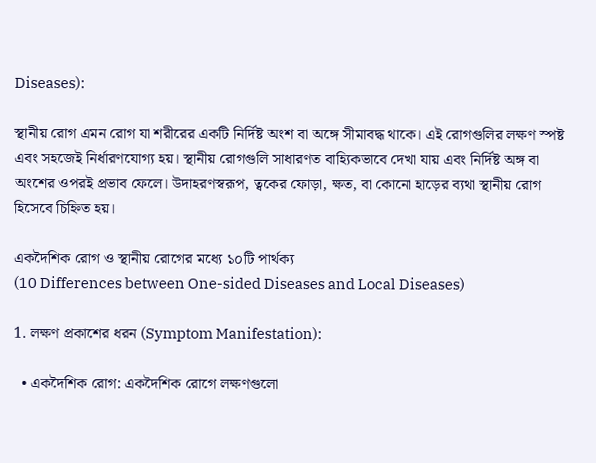Diseases):

স্থানীয় রোগ এমন রোগ যা শরীরের একটি নির্দিষ্ট অংশ বা অঙ্গে সীমাবদ্ধ থাকে। এই রোগগুলির লক্ষণ স্পষ্ট এবং সহজেই নির্ধারণযোগ্য হয়। স্থানীয় রোগগুলি সাধারণত বাহ্যিকভাবে দেখা যায় এবং নির্দিষ্ট অঙ্গ বা অংশের ওপরই প্রভাব ফেলে। উদাহরণস্বরূপ, ত্বকের ফোড়া, ক্ষত, বা কোনো হাড়ের ব্যথা স্থানীয় রোগ হিসেবে চিহ্নিত হয়।

একদৈশিক রোগ ও স্থানীয় রোগের মধ্যে ১০টি পার্থক্য
(10 Differences between One-sided Diseases and Local Diseases)

1. লক্ষণ প্রকাশের ধরন (Symptom Manifestation):

  • একদৈশিক রোগ: একদৈশিক রোগে লক্ষণগুলো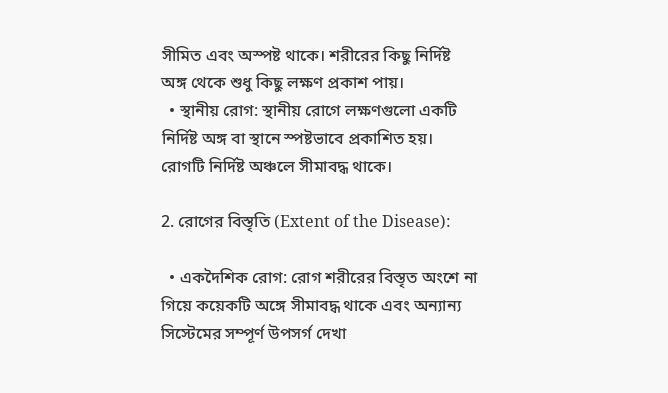সীমিত এবং অস্পষ্ট থাকে। শরীরের কিছু নির্দিষ্ট অঙ্গ থেকে শুধু কিছু লক্ষণ প্রকাশ পায়।
  • স্থানীয় রোগ: স্থানীয় রোগে লক্ষণগুলো একটি নির্দিষ্ট অঙ্গ বা স্থানে স্পষ্টভাবে প্রকাশিত হয়। রোগটি নির্দিষ্ট অঞ্চলে সীমাবদ্ধ থাকে।

2. রোগের বিস্তৃতি (Extent of the Disease):

  • একদৈশিক রোগ: রোগ শরীরের বিস্তৃত অংশে না গিয়ে কয়েকটি অঙ্গে সীমাবদ্ধ থাকে এবং অন্যান্য সিস্টেমের সম্পূর্ণ উপসর্গ দেখা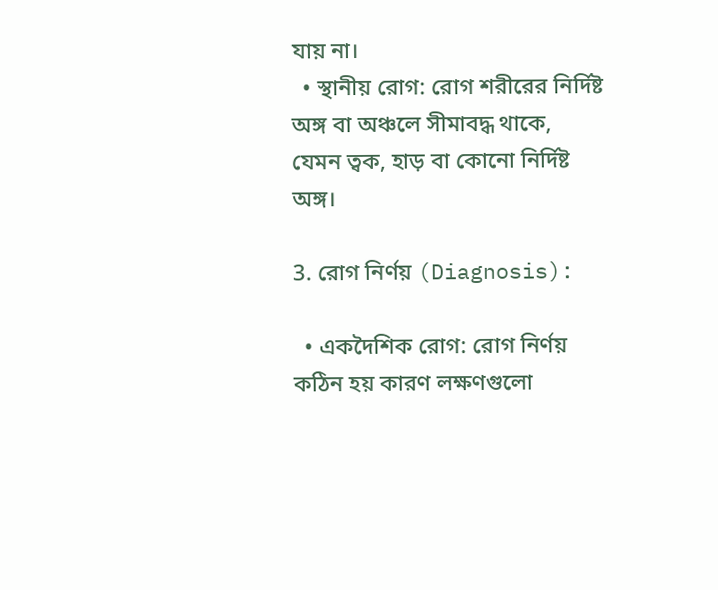যায় না।
  • স্থানীয় রোগ: রোগ শরীরের নির্দিষ্ট অঙ্গ বা অঞ্চলে সীমাবদ্ধ থাকে, যেমন ত্বক, হাড় বা কোনো নির্দিষ্ট অঙ্গ।

3. রোগ নির্ণয় (Diagnosis):

  • একদৈশিক রোগ: রোগ নির্ণয় কঠিন হয় কারণ লক্ষণগুলো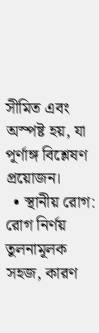সীমিত এবং অস্পষ্ট হয়, যা পূর্ণাঙ্গ বিশ্লেষণ প্রয়োজন।
  • স্থানীয় রোগ: রোগ নির্ণয় তুলনামূলক সহজ, কারণ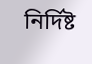নির্দিষ্ট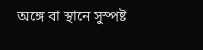অঙ্গে বা স্থানে সুস্পষ্ট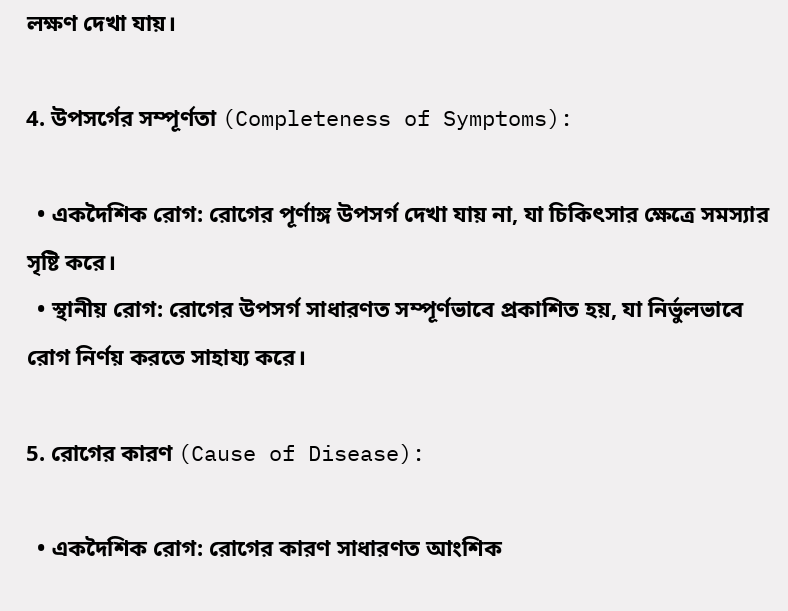লক্ষণ দেখা যায়।

4. উপসর্গের সম্পূর্ণতা (Completeness of Symptoms):

  • একদৈশিক রোগ: রোগের পূর্ণাঙ্গ উপসর্গ দেখা যায় না, যা চিকিৎসার ক্ষেত্রে সমস্যার সৃষ্টি করে।
  • স্থানীয় রোগ: রোগের উপসর্গ সাধারণত সম্পূর্ণভাবে প্রকাশিত হয়, যা নির্ভুলভাবে রোগ নির্ণয় করতে সাহায্য করে।

5. রোগের কারণ (Cause of Disease):

  • একদৈশিক রোগ: রোগের কারণ সাধারণত আংশিক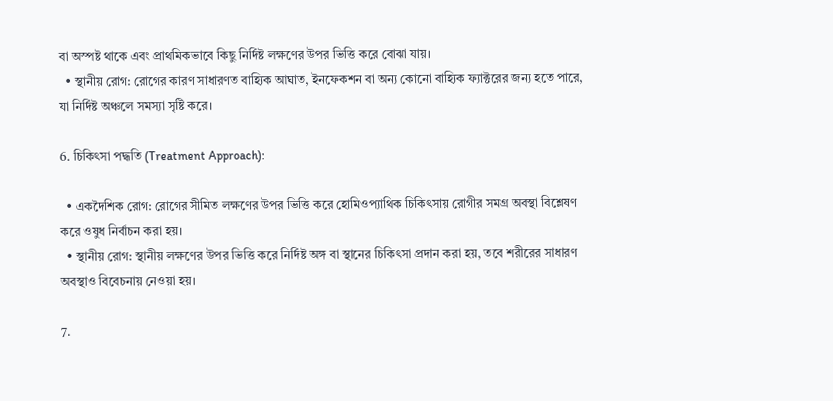বা অস্পষ্ট থাকে এবং প্রাথমিকভাবে কিছু নির্দিষ্ট লক্ষণের উপর ভিত্তি করে বোঝা যায়।
  • স্থানীয় রোগ: রোগের কারণ সাধারণত বাহ্যিক আঘাত, ইনফেকশন বা অন্য কোনো বাহ্যিক ফ্যাক্টরের জন্য হতে পারে, যা নির্দিষ্ট অঞ্চলে সমস্যা সৃষ্টি করে।

6. চিকিৎসা পদ্ধতি (Treatment Approach):

  • একদৈশিক রোগ: রোগের সীমিত লক্ষণের উপর ভিত্তি করে হোমিওপ্যাথিক চিকিৎসায় রোগীর সমগ্র অবস্থা বিশ্লেষণ করে ওষুধ নির্বাচন করা হয়।
  • স্থানীয় রোগ: স্থানীয় লক্ষণের উপর ভিত্তি করে নির্দিষ্ট অঙ্গ বা স্থানের চিকিৎসা প্রদান করা হয়, তবে শরীরের সাধারণ অবস্থাও বিবেচনায় নেওয়া হয়।

7.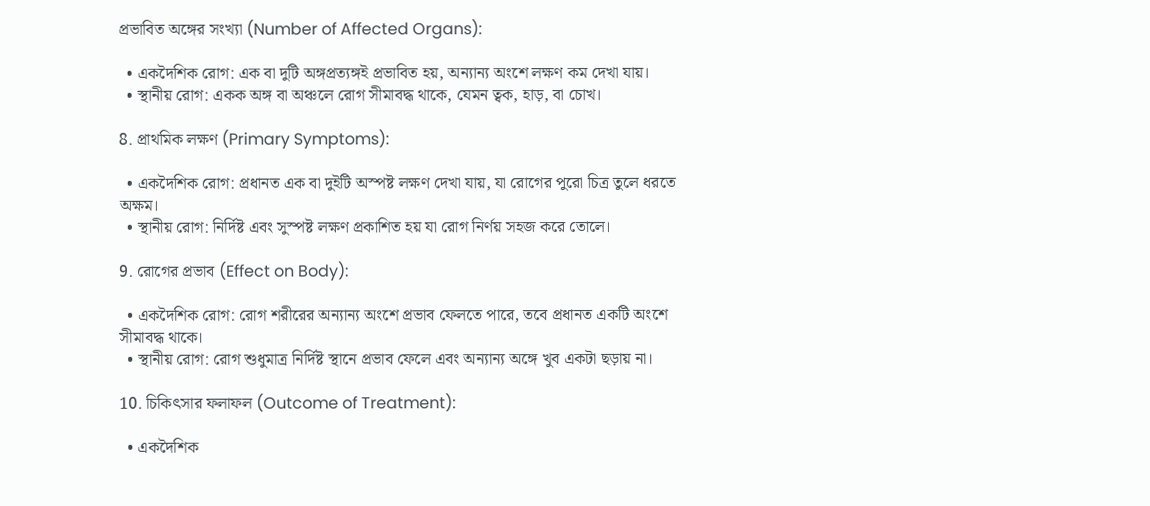প্রভাবিত অঙ্গের সংখ্যা (Number of Affected Organs):

  • একদৈশিক রোগ: এক বা দুটি অঙ্গপ্রত্যঙ্গই প্রভাবিত হয়, অন্যান্য অংশে লক্ষণ কম দেখা যায়।
  • স্থানীয় রোগ: একক অঙ্গ বা অঞ্চলে রোগ সীমাবদ্ধ থাকে, যেমন ত্বক, হাড়, বা চোখ।

8. প্রাথমিক লক্ষণ (Primary Symptoms):

  • একদৈশিক রোগ: প্রধানত এক বা দুইটি অস্পষ্ট লক্ষণ দেখা যায়, যা রোগের পুরো চিত্র তুলে ধরতে অক্ষম।
  • স্থানীয় রোগ: নির্দিষ্ট এবং সুস্পষ্ট লক্ষণ প্রকাশিত হয় যা রোগ নির্ণয় সহজ করে তোলে।

9. রোগের প্রভাব (Effect on Body):

  • একদৈশিক রোগ: রোগ শরীরের অন্যান্য অংশে প্রভাব ফেলতে পারে, তবে প্রধানত একটি অংশে সীমাবদ্ধ থাকে।
  • স্থানীয় রোগ: রোগ শুধুমাত্র নির্দিষ্ট স্থানে প্রভাব ফেলে এবং অন্যান্য অঙ্গে খুব একটা ছড়ায় না।

10. চিকিৎসার ফলাফল (Outcome of Treatment):

  • একদৈশিক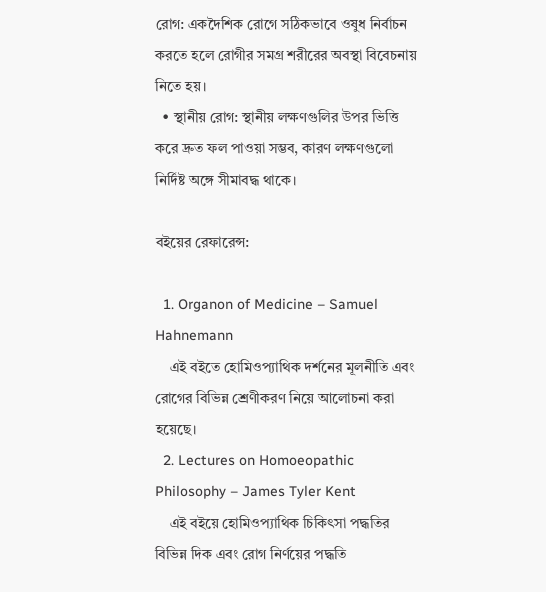রোগ: একদৈশিক রোগে সঠিকভাবে ওষুধ নির্বাচন করতে হলে রোগীর সমগ্র শরীরের অবস্থা বিবেচনায় নিতে হয়।
  • স্থানীয় রোগ: স্থানীয় লক্ষণগুলির উপর ভিত্তি করে দ্রুত ফল পাওয়া সম্ভব, কারণ লক্ষণগুলো নির্দিষ্ট অঙ্গে সীমাবদ্ধ থাকে।

বইয়ের রেফারেন্স:

  1. Organon of Medicine – Samuel Hahnemann
    এই বইতে হোমিওপ্যাথিক দর্শনের মূলনীতি এবং রোগের বিভিন্ন শ্রেণীকরণ নিয়ে আলোচনা করা হয়েছে।
  2. Lectures on Homoeopathic Philosophy – James Tyler Kent
    এই বইয়ে হোমিওপ্যাথিক চিকিৎসা পদ্ধতির বিভিন্ন দিক এবং রোগ নির্ণয়ের পদ্ধতি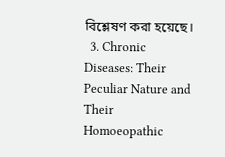বিশ্লেষণ করা হয়েছে।
  3. Chronic Diseases: Their Peculiar Nature and Their Homoeopathic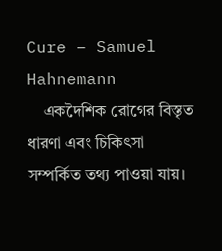Cure – Samuel Hahnemann
    একদৈশিক রোগের বিস্তৃত ধারণা এবং চিকিৎসা সম্পর্কিত তথ্য পাওয়া যায়।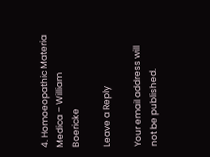4. Homoeopathic Materia Medica – William Boericke

Leave a Reply

Your email address will not be published.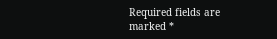Required fields are marked *